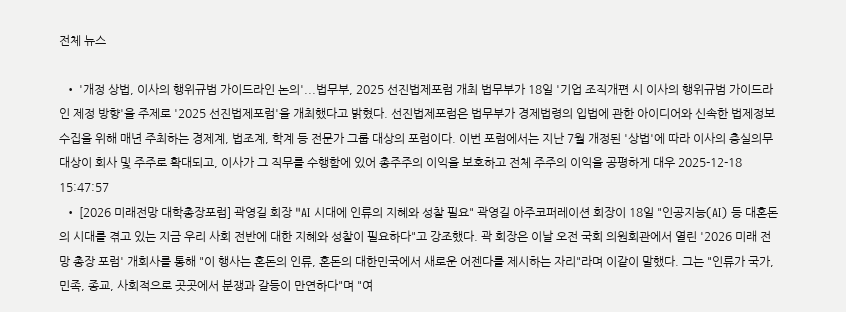전체 뉴스

  • '개정 상법, 이사의 행위규범 가이드라인 논의'...법무부, 2025 선진법제포럼 개최 법무부가 18일 '기업 조직개편 시 이사의 행위규범 가이드라인 제정 방향'을 주제로 '2025 선진법제포럼'을 개최했다고 밝혔다. 선진법제포럼은 법무부가 경제법령의 입법에 관한 아이디어와 신속한 법제정보 수집을 위해 매년 주최하는 경제계, 법조계, 학계 등 전문가 그룹 대상의 포럼이다. 이번 포럼에서는 지난 7월 개정된 '상법'에 따라 이사의 충실의무 대상이 회사 및 주주로 확대되고, 이사가 그 직무를 수행함에 있어 총주주의 이익을 보호하고 전체 주주의 이익을 공평하게 대우 2025-12-18 15:47:57
  • [2026 미래전망 대학총장포럼] 곽영길 회장 "AI 시대에 인류의 지혜와 성찰 필요" 곽영길 아주코퍼레이션 회장이 18일 "인공지능(AI) 등 대혼돈의 시대를 겪고 있는 지금 우리 사회 전반에 대한 지혜와 성찰이 필요하다"고 강조했다. 곽 회장은 이날 오전 국회 의원회관에서 열린 '2026 미래 전망 총장 포럼' 개회사를 통해 "이 행사는 혼돈의 인류, 혼돈의 대한민국에서 새로운 어젠다를 제시하는 자리"라며 이같이 말했다. 그는 "인류가 국가, 민족, 종교, 사회적으로 곳곳에서 분쟁과 갈등이 만연하다"며 "여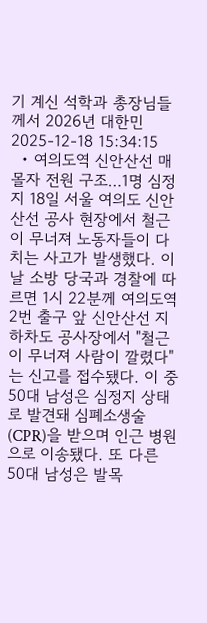기 계신 석학과 총장님들께서 2026년 대한민 2025-12-18 15:34:15
  • 여의도역 신안산선 매몰자 전원 구조…1명 심정지 18일 서울 여의도 신안산선 공사 현장에서 철근이 무너져 노동자들이 다치는 사고가 발생했다. 이날 소방 당국과 경찰에 따르면 1시 22분께 여의도역 2번 출구 앞 신안산선 지하차도 공사장에서 "철근이 무너져 사람이 깔렸다"는 신고를 접수됐다. 이 중 50대 남성은 심정지 상태로 발견돼 심폐소생술(CPR)을 받으며 인근 병원으로 이송됐다. 또 다른 50대 남성은 발목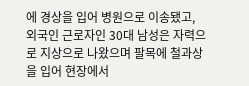에 경상을 입어 병원으로 이송됐고, 외국인 근로자인 30대 남성은 자력으로 지상으로 나왔으며 팔목에 철과상을 입어 현장에서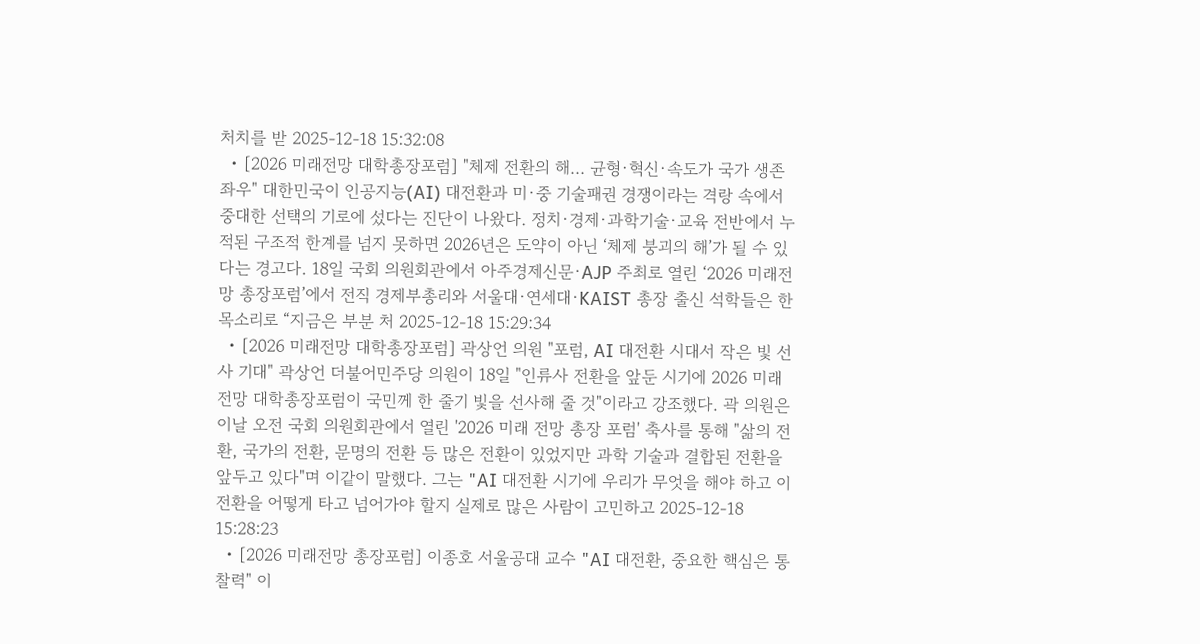처치를 받 2025-12-18 15:32:08
  • [2026 미래전망 대학총장포럼] "체제 전환의 해… 균형·혁신·속도가 국가 생존 좌우" 대한민국이 인공지능(AI) 대전환과 미·중 기술패권 경쟁이라는 격랑 속에서 중대한 선택의 기로에 섰다는 진단이 나왔다. 정치·경제·과학기술·교육 전반에서 누적된 구조적 한계를 넘지 못하면 2026년은 도약이 아닌 ‘체제 붕괴의 해’가 될 수 있다는 경고다. 18일 국회 의원회관에서 아주경제신문·AJP 주최로 열린 ‘2026 미래전망 총장포럼’에서 전직 경제부총리와 서울대·연세대·KAIST 총장 출신 석학들은 한목소리로 “지금은 부분 처 2025-12-18 15:29:34
  • [2026 미래전망 대학총장포럼] 곽상언 의원 "포럼, AI 대전환 시대서 작은 빛 선사 기대" 곽상언 더불어민주당 의원이 18일 "인류사 전환을 앞둔 시기에 2026 미래전망 대학총장포럼이 국민께 한 줄기 빛을 선사해 줄 것"이라고 강조했다. 곽 의원은 이날 오전 국회 의원회관에서 열린 '2026 미래 전망 총장 포럼' 축사를 통해 "삶의 전환, 국가의 전환, 문명의 전환 등 많은 전환이 있었지만 과학 기술과 결합된 전환을 앞두고 있다"며 이같이 말했다. 그는 "AI 대전환 시기에 우리가 무엇을 해야 하고 이 전환을 어떻게 타고 넘어가야 할지 실제로 많은 사람이 고민하고 2025-12-18 15:28:23
  • [2026 미래전망 총장포럼] 이종호 서울공대 교수 "AI 대전환, 중요한 핵심은 통찰력" 이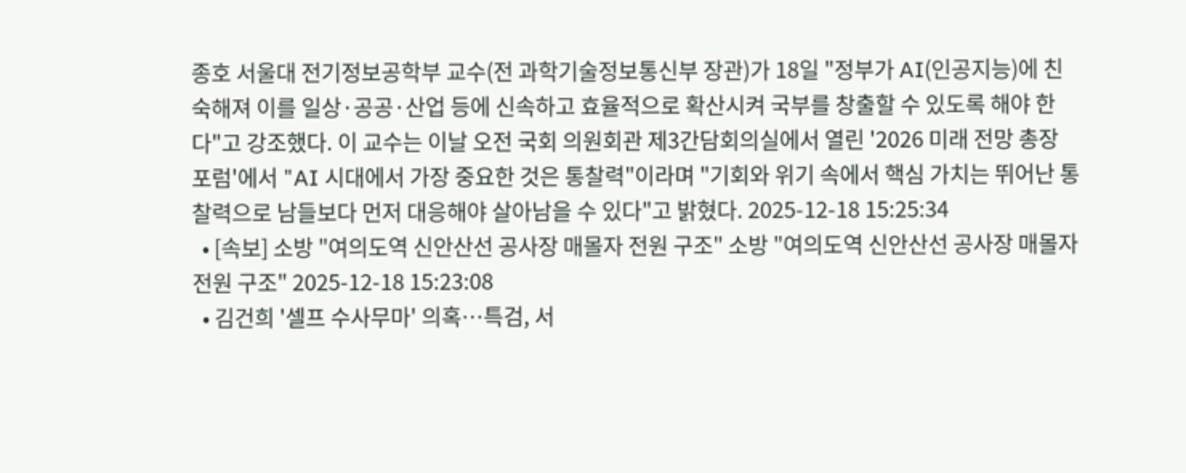종호 서울대 전기정보공학부 교수(전 과학기술정보통신부 장관)가 18일 "정부가 AI(인공지능)에 친숙해져 이를 일상·공공·산업 등에 신속하고 효율적으로 확산시켜 국부를 창출할 수 있도록 해야 한다"고 강조했다. 이 교수는 이날 오전 국회 의원회관 제3간담회의실에서 열린 '2026 미래 전망 총장 포럼'에서 "AI 시대에서 가장 중요한 것은 통찰력"이라며 "기회와 위기 속에서 핵심 가치는 뛰어난 통찰력으로 남들보다 먼저 대응해야 살아남을 수 있다"고 밝혔다. 2025-12-18 15:25:34
  • [속보] 소방 "여의도역 신안산선 공사장 매몰자 전원 구조" 소방 "여의도역 신안산선 공사장 매몰자 전원 구조" 2025-12-18 15:23:08
  • 김건희 '셀프 수사무마' 의혹…특검, 서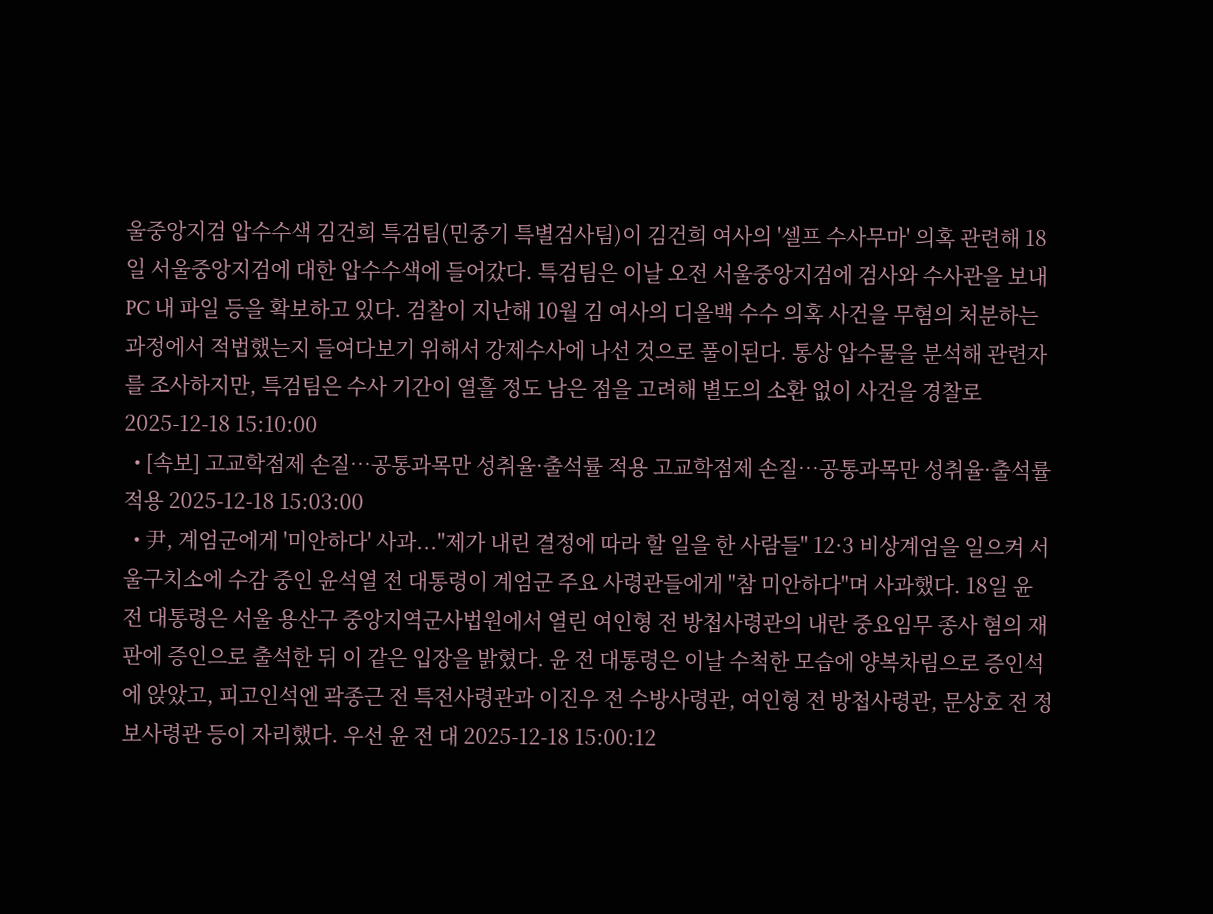울중앙지검 압수수색 김건희 특검팀(민중기 특별검사팀)이 김건희 여사의 '셀프 수사무마' 의혹 관련해 18일 서울중앙지검에 대한 압수수색에 들어갔다. 특검팀은 이날 오전 서울중앙지검에 검사와 수사관을 보내 PC 내 파일 등을 확보하고 있다. 검찰이 지난해 10월 김 여사의 디올백 수수 의혹 사건을 무혐의 처분하는 과정에서 적법했는지 들여다보기 위해서 강제수사에 나선 것으로 풀이된다. 통상 압수물을 분석해 관련자를 조사하지만, 특검팀은 수사 기간이 열흘 정도 남은 점을 고려해 별도의 소환 없이 사건을 경찰로 2025-12-18 15:10:00
  • [속보] 고교학점제 손질…공통과목만 성취율·출석률 적용 고교학점제 손질…공통과목만 성취율·출석률 적용 2025-12-18 15:03:00
  • 尹, 계엄군에게 '미안하다' 사과..."제가 내린 결정에 따라 할 일을 한 사람들" 12·3 비상계엄을 일으켜 서울구치소에 수감 중인 윤석열 전 대통령이 계엄군 주요 사령관들에게 "참 미안하다"며 사과했다. 18일 윤 전 대통령은 서울 용산구 중앙지역군사법원에서 열린 여인형 전 방첩사령관의 내란 중요임무 종사 혐의 재판에 증인으로 출석한 뒤 이 같은 입장을 밝혔다. 윤 전 대통령은 이날 수척한 모습에 양복차림으로 증인석에 앉았고, 피고인석엔 곽종근 전 특전사령관과 이진우 전 수방사령관, 여인형 전 방첩사령관, 문상호 전 정보사령관 등이 자리했다. 우선 윤 전 대 2025-12-18 15:00:12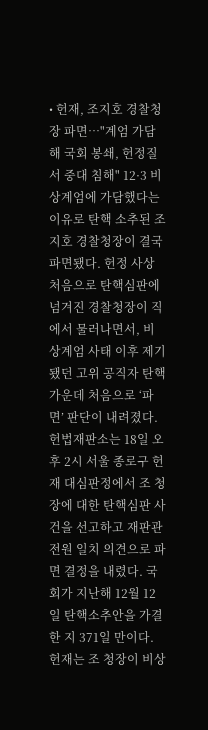• 헌재, 조지호 경찰청장 파면…"계엄 가담해 국회 봉쇄, 헌정질서 중대 침해" 12·3 비상계엄에 가담했다는 이유로 탄핵 소추된 조지호 경찰청장이 결국 파면됐다. 헌정 사상 처음으로 탄핵심판에 넘겨진 경찰청장이 직에서 물러나면서, 비상계엄 사태 이후 제기됐던 고위 공직자 탄핵 가운데 처음으로 ‘파면’ 판단이 내려졌다. 헌법재판소는 18일 오후 2시 서울 종로구 헌재 대심판정에서 조 청장에 대한 탄핵심판 사건을 선고하고 재판관 전원 일치 의견으로 파면 결정을 내렸다. 국회가 지난해 12월 12일 탄핵소추안을 가결한 지 371일 만이다. 헌재는 조 청장이 비상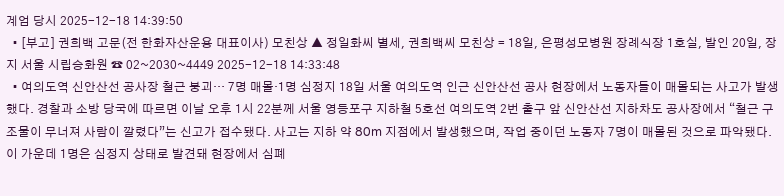계엄 당시 2025-12-18 14:39:50
  • [부고] 권희백 고문(전 한화자산운용 대표이사) 모친상 ▲ 정일화씨 별세, 권희백씨 모친상 = 18일, 은평성모병원 장례식장 1호실, 발인 20일, 장지 서울 시립승화원 ☎ 02~2030~4449 2025-12-18 14:33:48
  • 여의도역 신안산선 공사장 철근 붕괴… 7명 매몰·1명 심정지 18일 서울 여의도역 인근 신안산선 공사 현장에서 노동자들이 매몰되는 사고가 발생했다. 경찰과 소방 당국에 따르면 이날 오후 1시 22분께 서울 영등포구 지하철 5호선 여의도역 2번 출구 앞 신안산선 지하차도 공사장에서 “철근 구조물이 무너져 사람이 깔렸다”는 신고가 접수됐다. 사고는 지하 약 80m 지점에서 발생했으며, 작업 중이던 노동자 7명이 매몰된 것으로 파악됐다. 이 가운데 1명은 심정지 상태로 발견돼 현장에서 심폐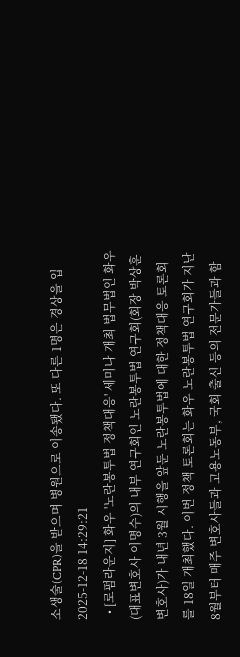소생술(CPR)을 받으며 병원으로 이송됐다. 또 다른 1명은 경상을 입 2025-12-18 14:29:21
  • [로펌라운지] 화우 '노란봉투법 정책대응' 세미나 개최 법무법인 화우(대표변호사 이명수)의 내부 연구회인 노란봉투법 연구회(회장 박상훈 변호사)가 내년 3월 시행을 앞둔 노란봉투법에 대한 정책대응 토론회를 18일 개최했다. 이번 정책 토론회는 화우 노란봉투법 연구회가 지난 8월부터 매주 변호사들과 고용노동부, 국회 출신 등의 전문가들과 함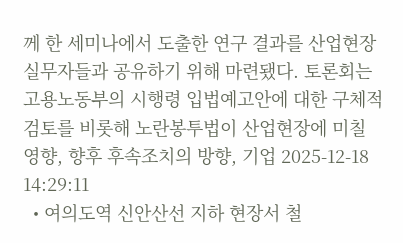께 한 세미나에서 도출한 연구 결과를 산업현장 실무자들과 공유하기 위해 마련됐다. 토론회는 고용노동부의 시행령 입법예고안에 대한 구체적 검토를 비롯해 노란봉투법이 산업현장에 미칠 영향, 향후 후속조치의 방향, 기업 2025-12-18 14:29:11
  • 여의도역 신안산선 지하 현장서 철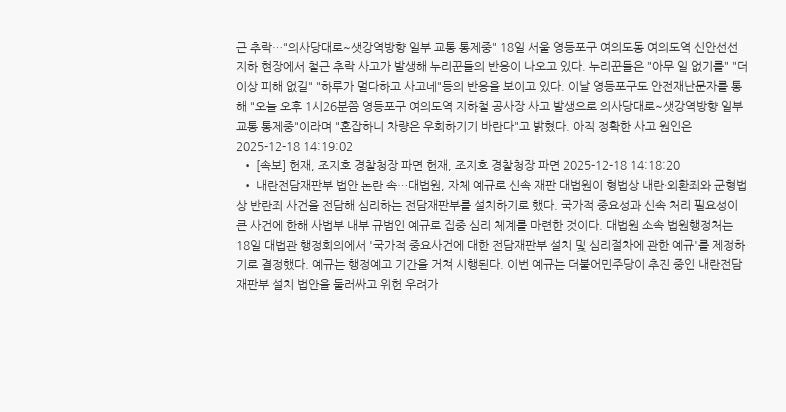근 추락…"의사당대로~샛강역방향 일부 교통 통제중" 18일 서울 영등포구 여의도동 여의도역 신안선선 지하 현장에서 철근 추락 사고가 발생해 누리꾼들의 반응이 나오고 있다. 누리꾼들은 "아무 일 없기를" "더 이상 피해 없길" "하루가 멀다하고 사고네"등의 반응을 보이고 있다. 이날 영등포구도 안전재난문자를 통해 "오늘 오후 1시26분쯤 영등포구 여의도역 지하철 공사장 사고 발생으로 의사당대로~샛강역방향 일부 교통 통제중"이라며 "혼잡하니 차량은 우회하기기 바란다"고 밝혔다. 아직 정확한 사고 원인은 2025-12-18 14:19:02
  • [속보] 헌재, 조지호 경찰청장 파면 헌재, 조지호 경찰청장 파면 2025-12-18 14:18:20
  • 내란전담재판부 법안 논란 속…대법원, 자체 예규로 신속 재판 대법원이 형법상 내란·외환죄와 군형법상 반란죄 사건을 전담해 심리하는 전담재판부를 설치하기로 했다. 국가적 중요성과 신속 처리 필요성이 큰 사건에 한해 사법부 내부 규범인 예규로 집중 심리 체계를 마련한 것이다. 대법원 소속 법원행정처는 18일 대법관 행정회의에서 '국가적 중요사건에 대한 전담재판부 설치 및 심리절차에 관한 예규'를 제정하기로 결정했다. 예규는 행정예고 기간을 거쳐 시행된다. 이번 예규는 더불어민주당이 추진 중인 내란전담재판부 설치 법안을 둘러싸고 위헌 우려가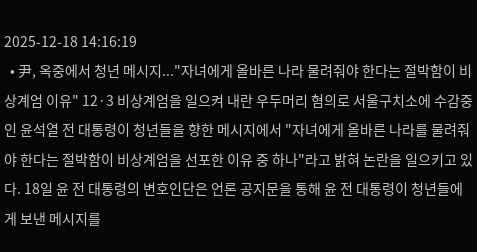2025-12-18 14:16:19
  • 尹, 옥중에서 청년 메시지..."자녀에게 올바른 나라 물려줘야 한다는 절박함이 비상계엄 이유" 12·3 비상계엄을 일으켜 내란 우두머리 혐의로 서울구치소에 수감중인 윤석열 전 대통령이 청년들을 향한 메시지에서 "자녀에게 올바른 나라를 물려줘야 한다는 절박함이 비상계엄을 선포한 이유 중 하나"라고 밝혀 논란을 일으키고 있다. 18일 윤 전 대통령의 변호인단은 언론 공지문을 통해 윤 전 대통령이 청년들에게 보낸 메시지를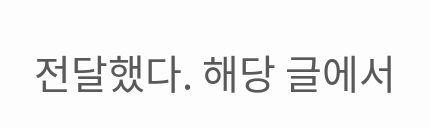전달했다. 해당 글에서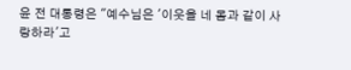윤 전 대통령은 "예수님은 '이웃을 네 몸과 같이 사랑하라'고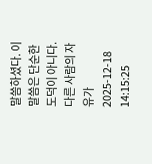말씀하셨다. 이 말씀은 단순한 도덕이 아니다. 다른 사람의 자유가 2025-12-18 14:15:25